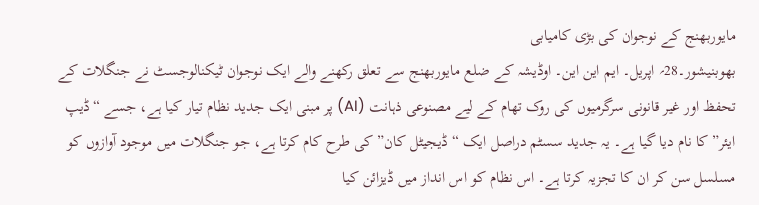مایوربھنج کے نوجوان کی بڑی کامیابی
بھوبنیشور۔28؍ اپریل۔ ایم این این۔ اوڈیشہ کے ضلع مایوربھنج سے تعلق رکھنے والے ایک نوجوان ٹیکنالوجسٹ نے جنگلات کے تحفظ اور غیر قانونی سرگرمیوں کی روک تھام کے لیے مصنوعی ذہانت (AI) پر مبنی ایک جدید نظام تیار کیا ہے، جسے “ڈیپ ایئر” کا نام دیا گیا ہے۔ یہ جدید سسٹم دراصل ایک “ڈیجیٹل کان” کی طرح کام کرتا ہے، جو جنگلات میں موجود آوازوں کو مسلسل سن کر ان کا تجزیہ کرتا ہے۔ اس نظام کو اس انداز میں ڈیزائن کیا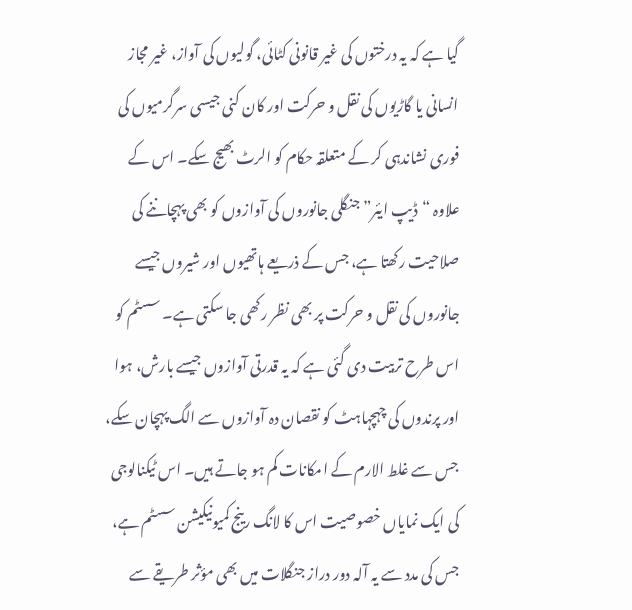گیا ہے کہ یہ درختوں کی غیر قانونی کٹائی، گولیوں کی آواز، غیر مجاز انسانی یا گاڑیوں کی نقل و حرکت اور کان کنی جیسی سرگرمیوں کی فوری نشاندہی کر کے متعلقہ حکام کو الرٹ بھیج سکے۔ اس کے علاوہ “ڈیپ ایئر” جنگلی جانوروں کی آوازوں کو بھی پہچاننے کی صلاحیت رکھتا ہے، جس کے ذریعے ہاتھیوں اور شیروں جیسے جانوروں کی نقل و حرکت پر بھی نظر رکھی جا سکتی ہے۔ سسٹم کو اس طرح تربیت دی گئی ہے کہ یہ قدرتی آوازوں جیسے بارش، ہوا اور پرندوں کی چہچہاہٹ کو نقصان دہ آوازوں سے الگ پہچان سکے، جس سے غلط الارم کے امکانات کم ہو جاتے ہیں۔ اس ٹیکنالوجی کی ایک نمایاں خصوصیت اس کا لانگ رینج کمیونیکیشن سسٹم ہے، جس کی مدد سے یہ آلہ دور دراز جنگلات میں بھی مؤثر طریقے سے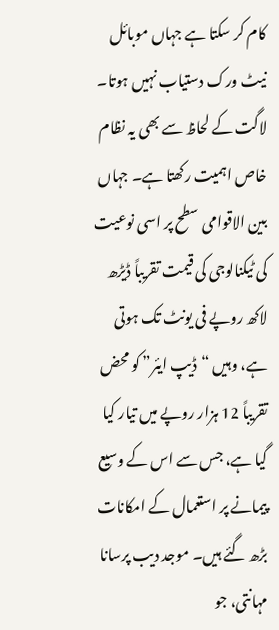کام کر سکتا ہے جہاں موبائل نیٹ ورک دستیاب نہیں ہوتا۔ لاگت کے لحاظ سے بھی یہ نظام خاص اہمیت رکھتا ہے۔ جہاں بین الاقوامی سطح پر اسی نوعیت کی ٹیکنالوجی کی قیمت تقریباً ڈیڑھ لاکھ روپے فی یونٹ تک ہوتی ہے، وہیں “ڈیپ ایئر” کو محض تقریباً 12 ہزار روپے میں تیار کیا گیا ہے، جس سے اس کے وسیع پیمانے پر استعمال کے امکانات بڑھ گئے ہیں۔ موجد دیب پرسانا مہانتی، جو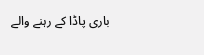باری پاڈا کے رہنے والے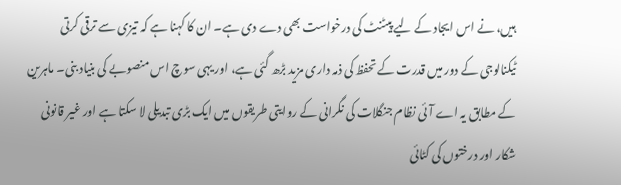ہیں، نے اس ایجاد کے لیے پیٹنٹ کی درخواست بھی دے دی ہے۔ ان کا کہنا ہے کہ تیزی سے ترقی کرتی ٹیکنالوجی کے دور میں قدرت کے تحفظ کی ذمہ داری مزید بڑھ گئی ہے، اور یہی سوچ اس منصوبے کی بنیاد بنی۔ ماہرین کے مطابق یہ اے آئی نظام جنگلات کی نگرانی کے روایتی طریقوں میں ایک بڑی تبدیلی لا سکتا ہے اور غیر قانونی شکار اور درختوں کی کٹائی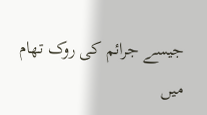جیسے جرائم کی روک تھام میں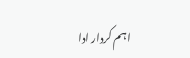اہم کردار ادا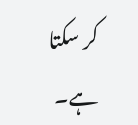کر سکتا ہے۔